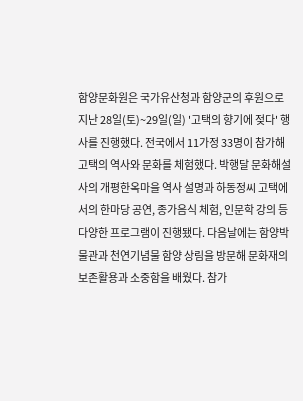함양문화원은 국가유산청과 함양군의 후원으로 지난 28일(토)~29일(일) '고택의 향기에 젖다' 행사를 진행했다. 전국에서 11가정 33명이 참가해 고택의 역사와 문화를 체험했다. 박행달 문화해설사의 개평한옥마을 역사 설명과 하동정씨 고택에서의 한마당 공연, 종가음식 체험, 인문학 강의 등 다양한 프로그램이 진행됐다. 다음날에는 함양박물관과 천연기념물 함양 상림을 방문해 문화재의 보존활용과 소중함을 배웠다. 참가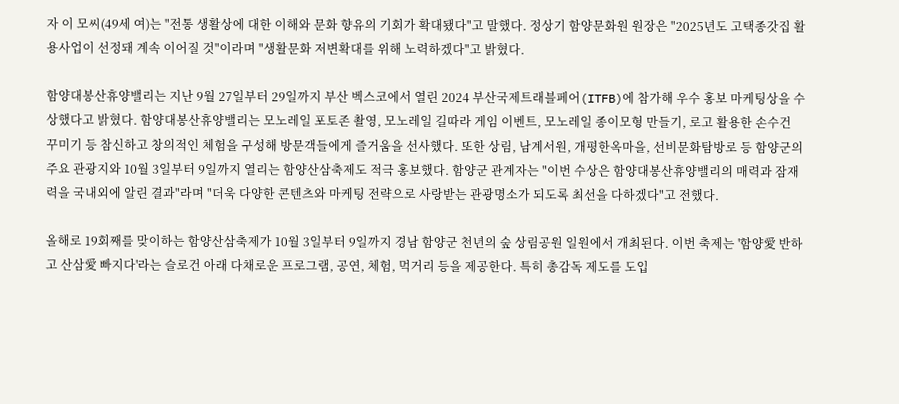자 이 모씨(49세 여)는 "전통 생활상에 대한 이해와 문화 향유의 기회가 확대됐다"고 말했다. 정상기 함양문화원 원장은 "2025년도 고택종갓집 활용사업이 선정돼 계속 이어질 것"이라며 "생활문화 저변확대를 위해 노력하겠다"고 밝혔다.

함양대봉산휴양밸리는 지난 9월 27일부터 29일까지 부산 벡스코에서 열린 2024 부산국제트래블페어(ITFB)에 참가해 우수 홍보 마케팅상을 수상했다고 밝혔다. 함양대봉산휴양밸리는 모노레일 포토존 촬영, 모노레일 길따라 게임 이벤트, 모노레일 종이모형 만들기, 로고 활용한 손수건 꾸미기 등 참신하고 창의적인 체험을 구성해 방문객들에게 즐거움을 선사했다. 또한 상림, 남계서원, 개평한옥마을, 선비문화탐방로 등 함양군의 주요 관광지와 10월 3일부터 9일까지 열리는 함양산삼축제도 적극 홍보했다. 함양군 관계자는 "이번 수상은 함양대봉산휴양밸리의 매력과 잠재력을 국내외에 알린 결과"라며 "더욱 다양한 콘텐츠와 마케팅 전략으로 사랑받는 관광명소가 되도록 최선을 다하겠다"고 전했다.

올해로 19회째를 맞이하는 함양산삼축제가 10월 3일부터 9일까지 경남 함양군 천년의 숲 상림공원 일원에서 개최된다. 이번 축제는 '함양愛 반하고 산삼愛 빠지다'라는 슬로건 아래 다채로운 프로그램, 공연, 체험, 먹거리 등을 제공한다. 특히 총감독 제도를 도입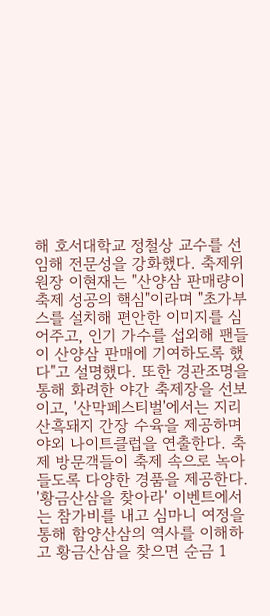해 호서대학교 정철상 교수를 선임해 전문성을 강화했다. 축제위원장 이현재는 "산양삼 판매량이 축제 성공의 핵심"이라며 "초가부스를 설치해 편안한 이미지를 심어주고, 인기 가수를 섭외해 팬들이 산양삼 판매에 기여하도록 했다"고 설명했다. 또한 경관조명을 통해 화려한 야간 축제장을 선보이고, '산막페스티벌'에서는 지리산흑돼지 간장 수육을 제공하며 야외 나이트클럽을 연출한다. 축제 방문객들이 축제 속으로 녹아들도록 다양한 경품을 제공한다. '황금산삼을 찾아라' 이벤트에서는 참가비를 내고 심마니 여정을 통해 함양산삼의 역사를 이해하고 황금산삼을 찾으면 순금 1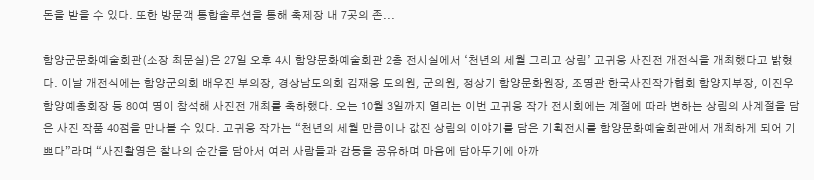돈을 받을 수 있다. 또한 방문객 통합솔루션을 통해 축제장 내 7곳의 존...

함양군문화예술회관(소장 최문실)은 27일 오후 4시 함양문화예술회관 2층 전시실에서 ‘천년의 세월 그리고 상림’ 고귀웅 사진전 개전식을 개최했다고 밝혔다. 이날 개전식에는 함양군의회 배우진 부의장, 경상남도의회 김재웅 도의원, 군의원, 정상기 함양문화원장, 조명관 한국사진작가협회 함양지부장, 이진우 함양예총회장 등 80여 명이 참석해 사진전 개최를 축하했다. 오는 10월 3일까지 열리는 이번 고귀웅 작가 전시회에는 계절에 따라 변하는 상림의 사계절을 담은 사진 작품 40점을 만나볼 수 있다. 고귀웅 작가는 “천년의 세월 만큼이나 값진 상림의 이야기를 담은 기획전시를 함양문화예술회관에서 개최하게 되어 기쁘다”라며 “사진촬영은 찰나의 순간을 담아서 여러 사람들과 감동을 공유하며 마음에 담아두기에 아까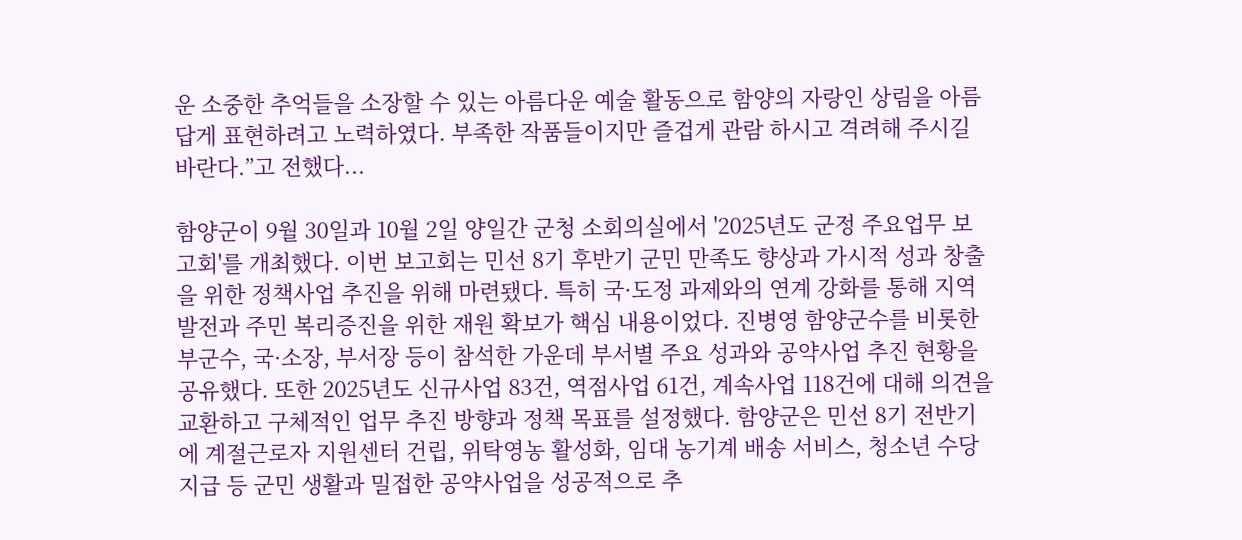운 소중한 추억들을 소장할 수 있는 아름다운 예술 활동으로 함양의 자랑인 상림을 아름답게 표현하려고 노력하였다. 부족한 작품들이지만 즐겁게 관람 하시고 격려해 주시길 바란다.”고 전했다...

함양군이 9월 30일과 10월 2일 양일간 군청 소회의실에서 '2025년도 군정 주요업무 보고회'를 개최했다. 이번 보고회는 민선 8기 후반기 군민 만족도 향상과 가시적 성과 창출을 위한 정책사업 추진을 위해 마련됐다. 특히 국·도정 과제와의 연계 강화를 통해 지역발전과 주민 복리증진을 위한 재원 확보가 핵심 내용이었다. 진병영 함양군수를 비롯한 부군수, 국·소장, 부서장 등이 참석한 가운데 부서별 주요 성과와 공약사업 추진 현황을 공유했다. 또한 2025년도 신규사업 83건, 역점사업 61건, 계속사업 118건에 대해 의견을 교환하고 구체적인 업무 추진 방향과 정책 목표를 설정했다. 함양군은 민선 8기 전반기에 계절근로자 지원센터 건립, 위탁영농 활성화, 임대 농기계 배송 서비스, 청소년 수당 지급 등 군민 생활과 밀접한 공약사업을 성공적으로 추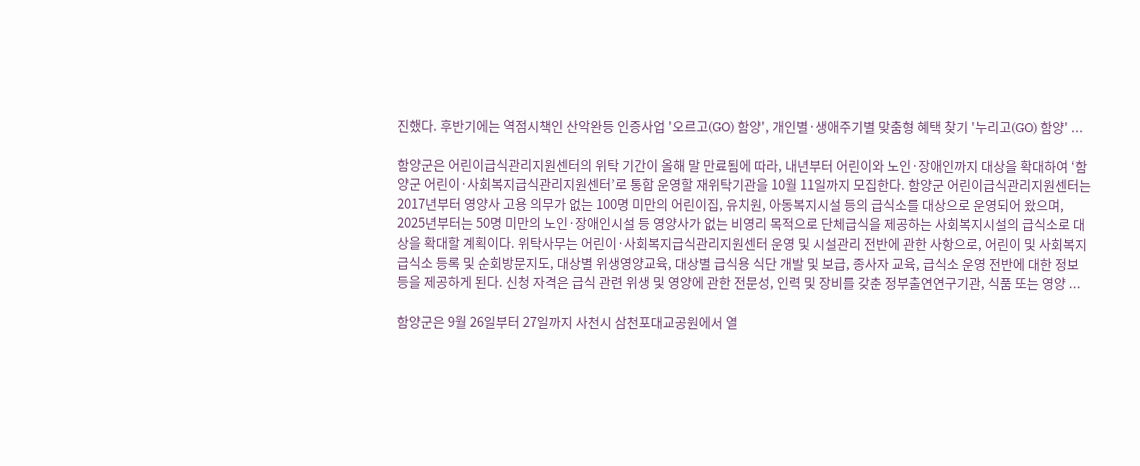진했다. 후반기에는 역점시책인 산악완등 인증사업 '오르고(GO) 함양', 개인별·생애주기별 맞춤형 혜택 찾기 '누리고(GO) 함양' ...

함양군은 어린이급식관리지원센터의 위탁 기간이 올해 말 만료됨에 따라, 내년부터 어린이와 노인·장애인까지 대상을 확대하여 ‘함양군 어린이·사회복지급식관리지원센터’로 통합 운영할 재위탁기관을 10월 11일까지 모집한다. 함양군 어린이급식관리지원센터는 2017년부터 영양사 고용 의무가 없는 100명 미만의 어린이집, 유치원, 아동복지시설 등의 급식소를 대상으로 운영되어 왔으며, 2025년부터는 50명 미만의 노인·장애인시설 등 영양사가 없는 비영리 목적으로 단체급식을 제공하는 사회복지시설의 급식소로 대상을 확대할 계획이다. 위탁사무는 어린이·사회복지급식관리지원센터 운영 및 시설관리 전반에 관한 사항으로, 어린이 및 사회복지 급식소 등록 및 순회방문지도, 대상별 위생영양교육, 대상별 급식용 식단 개발 및 보급, 종사자 교육, 급식소 운영 전반에 대한 정보 등을 제공하게 된다. 신청 자격은 급식 관련 위생 및 영양에 관한 전문성, 인력 및 장비를 갖춘 정부출연연구기관, 식품 또는 영양 ...

함양군은 9월 26일부터 27일까지 사천시 삼천포대교공원에서 열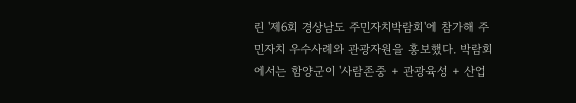린 '제6회 경상남도 주민자치박람회'에 참가해 주민자치 우수사례와 관광자원을 홍보했다. 박람회에서는 함양군이 '사람존중 + 관광육성 + 산업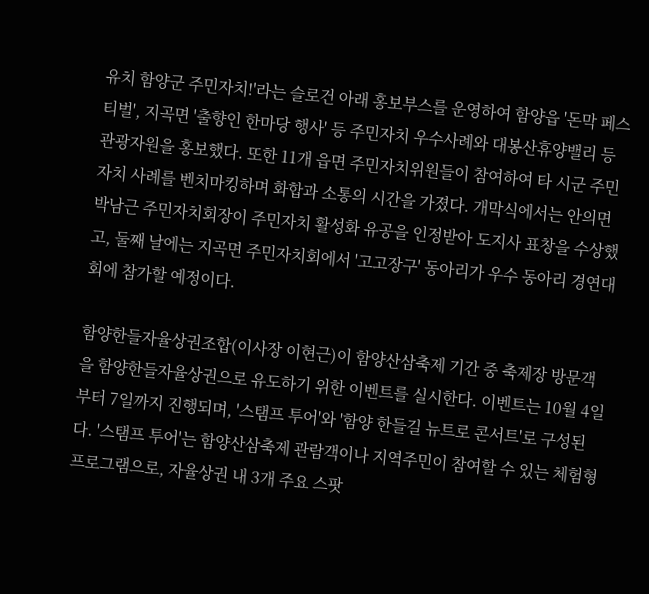유치 함양군 주민자치!'라는 슬로건 아래 홍보부스를 운영하여 함양읍 '돈막 페스티벌', 지곡면 '출향인 한마당 행사' 등 주민자치 우수사례와 대봉산휴양밸리 등 관광자원을 홍보했다. 또한 11개 읍면 주민자치위원들이 참여하여 타 시군 주민자치 사례를 벤치마킹하며 화합과 소통의 시간을 가졌다. 개막식에서는 안의면 박남근 주민자치회장이 주민자치 활성화 유공을 인정받아 도지사 표창을 수상했고, 둘째 날에는 지곡면 주민자치회에서 '고고장구' 동아리가 우수 동아리 경연대회에 참가할 예정이다.

함양한들자율상권조합(이사장 이현근)이 함양산삼축제 기간 중 축제장 방문객을 함양한들자율상권으로 유도하기 위한 이벤트를 실시한다. 이벤트는 10월 4일부터 7일까지 진행되며, '스탬프 투어'와 '함양 한들길 뉴트로 콘서트'로 구성된다. '스탬프 투어'는 함양산삼축제 관람객이나 지역주민이 참여할 수 있는 체험형 프로그램으로, 자율상권 내 3개 주요 스팟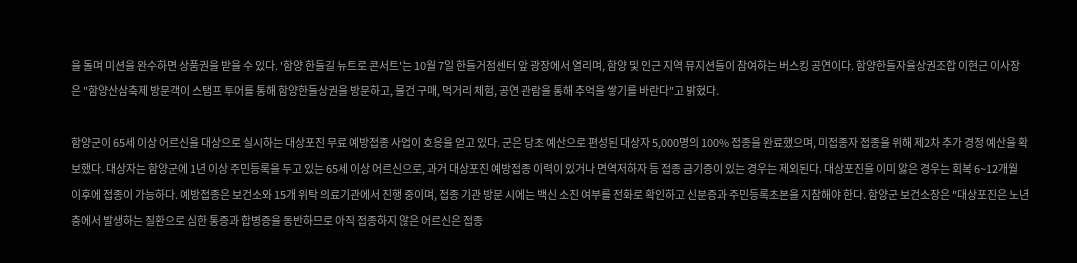을 돌며 미션을 완수하면 상품권을 받을 수 있다. '함양 한들길 뉴트로 콘서트'는 10월 7일 한들거점센터 앞 광장에서 열리며, 함양 및 인근 지역 뮤지션들이 참여하는 버스킹 공연이다. 함양한들자율상권조합 이현근 이사장은 "함양산삼축제 방문객이 스탬프 투어를 통해 함양한들상권을 방문하고, 물건 구매, 먹거리 체험, 공연 관람을 통해 추억을 쌓기를 바란다"고 밝혔다.

함양군이 65세 이상 어르신을 대상으로 실시하는 대상포진 무료 예방접종 사업이 호응을 얻고 있다. 군은 당초 예산으로 편성된 대상자 5,000명의 100% 접종을 완료했으며, 미접종자 접종을 위해 제2차 추가 경정 예산을 확보했다. 대상자는 함양군에 1년 이상 주민등록을 두고 있는 65세 이상 어르신으로, 과거 대상포진 예방접종 이력이 있거나 면역저하자 등 접종 금기증이 있는 경우는 제외된다. 대상포진을 이미 앓은 경우는 회복 6~12개월 이후에 접종이 가능하다. 예방접종은 보건소와 15개 위탁 의료기관에서 진행 중이며, 접종 기관 방문 시에는 백신 소진 여부를 전화로 확인하고 신분증과 주민등록초본을 지참해야 한다. 함양군 보건소장은 "대상포진은 노년층에서 발생하는 질환으로 심한 통증과 합병증을 동반하므로 아직 접종하지 않은 어르신은 접종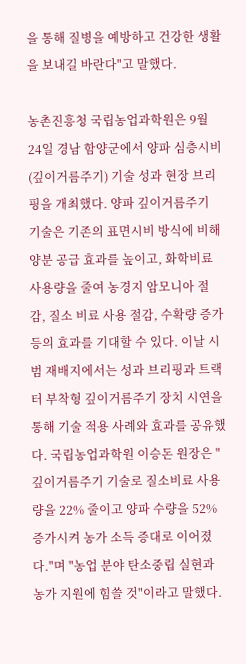을 통해 질병을 예방하고 건강한 생활을 보내길 바란다"고 말했다.

농촌진흥청 국립농업과학원은 9월 24일 경남 함양군에서 양파 심층시비(깊이거름주기) 기술 성과 현장 브리핑을 개최했다. 양파 깊이거름주기 기술은 기존의 표면시비 방식에 비해 양분 공급 효과를 높이고, 화학비료 사용량을 줄여 농경지 암모니아 절감, 질소 비료 사용 절감, 수확량 증가 등의 효과를 기대할 수 있다. 이날 시범 재배지에서는 성과 브리핑과 트랙터 부착형 깊이거름주기 장치 시연을 통해 기술 적용 사례와 효과를 공유했다. 국립농업과학원 이승돈 원장은 "깊이거름주기 기술로 질소비료 사용량을 22% 줄이고 양파 수량을 52% 증가시켜 농가 소득 증대로 이어졌다."며 "농업 분야 탄소중립 실현과 농가 지원에 힘쓸 것"이라고 말했다.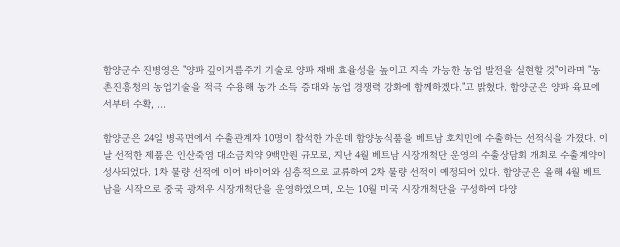함양군수 진병영은 "양파 깊이거름주기 기술로 양파 재배 효율성을 높이고 지속 가능한 농업 발전을 실현할 것"이라며 "농촌진흥청의 농업기술을 적극 수용해 농가 소득 증대와 농업 경쟁력 강화에 함께하겠다."고 밝혔다. 함양군은 양파 육묘에서부터 수확, ...

함양군은 24일 병곡면에서 수출관계자 10명이 참석한 가운데 함양농식품을 베트남 호치민에 수출하는 선적식을 가졌다. 이날 선적한 제품은 인산죽염 대소금치약 9백만원 규모로, 지난 4월 베트남 시장개척단 운영의 수출상담회 개최로 수출계약이 성사되었다. 1차 물량 선적에 이어 바이어와 심층적으로 교류하여 2차 물량 선적이 예정되어 있다. 함양군은 올해 4월 베트남을 시작으로 중국 광저우 시장개척단을 운영하였으며, 오는 10월 미국 시장개척단을 구성하여 다양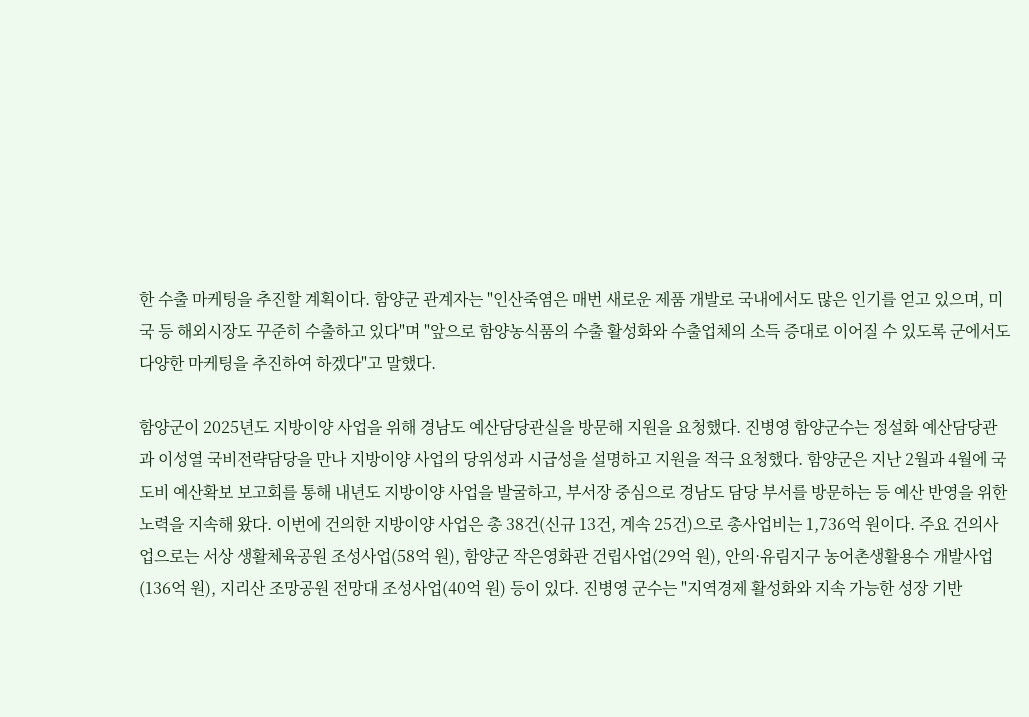한 수출 마케팅을 추진할 계획이다. 함양군 관계자는 "인산죽염은 매번 새로운 제품 개발로 국내에서도 많은 인기를 얻고 있으며, 미국 등 해외시장도 꾸준히 수출하고 있다"며 "앞으로 함양농식품의 수출 활성화와 수출업체의 소득 증대로 이어질 수 있도록 군에서도 다양한 마케팅을 추진하여 하겠다"고 말했다.

함양군이 2025년도 지방이양 사업을 위해 경남도 예산담당관실을 방문해 지원을 요청했다. 진병영 함양군수는 정설화 예산담당관과 이성열 국비전략담당을 만나 지방이양 사업의 당위성과 시급성을 설명하고 지원을 적극 요청했다. 함양군은 지난 2월과 4월에 국도비 예산확보 보고회를 통해 내년도 지방이양 사업을 발굴하고, 부서장 중심으로 경남도 담당 부서를 방문하는 등 예산 반영을 위한 노력을 지속해 왔다. 이번에 건의한 지방이양 사업은 총 38건(신규 13건, 계속 25건)으로 총사업비는 1,736억 원이다. 주요 건의사업으로는 서상 생활체육공원 조성사업(58억 원), 함양군 작은영화관 건립사업(29억 원), 안의·유림지구 농어촌생활용수 개발사업(136억 원), 지리산 조망공원 전망대 조성사업(40억 원) 등이 있다. 진병영 군수는 "지역경제 활성화와 지속 가능한 성장 기반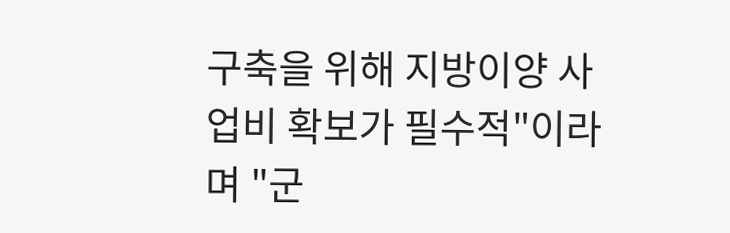구축을 위해 지방이양 사업비 확보가 필수적"이라며 "군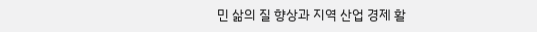민 삶의 질 향상과 지역 산업 경제 활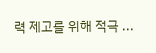력 제고를 위해 적극 ...